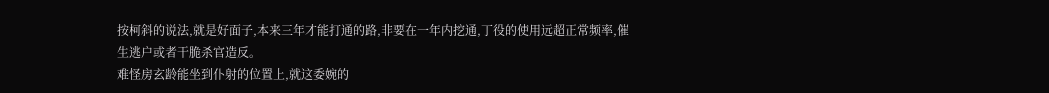按柯斜的说法,就是好面子,本来三年才能打通的路,非要在一年内挖通,丁役的使用远超正常频率,催生逃户或者干脆杀官造反。
难怪房玄龄能坐到仆射的位置上,就这委婉的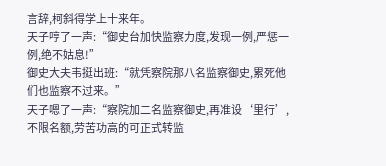言辞,柯斜得学上十来年。
天子哼了一声:“御史台加快监察力度,发现一例,严惩一例,绝不姑息!”
御史大夫韦挺出班:“就凭察院那八名监察御史,累死他们也监察不过来。”
天子嗯了一声:“察院加二名监察御史,再准设‘里行’,不限名额,劳苦功高的可正式转监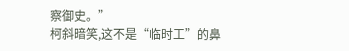察御史。”
柯斜暗笑,这不是“临时工”的鼻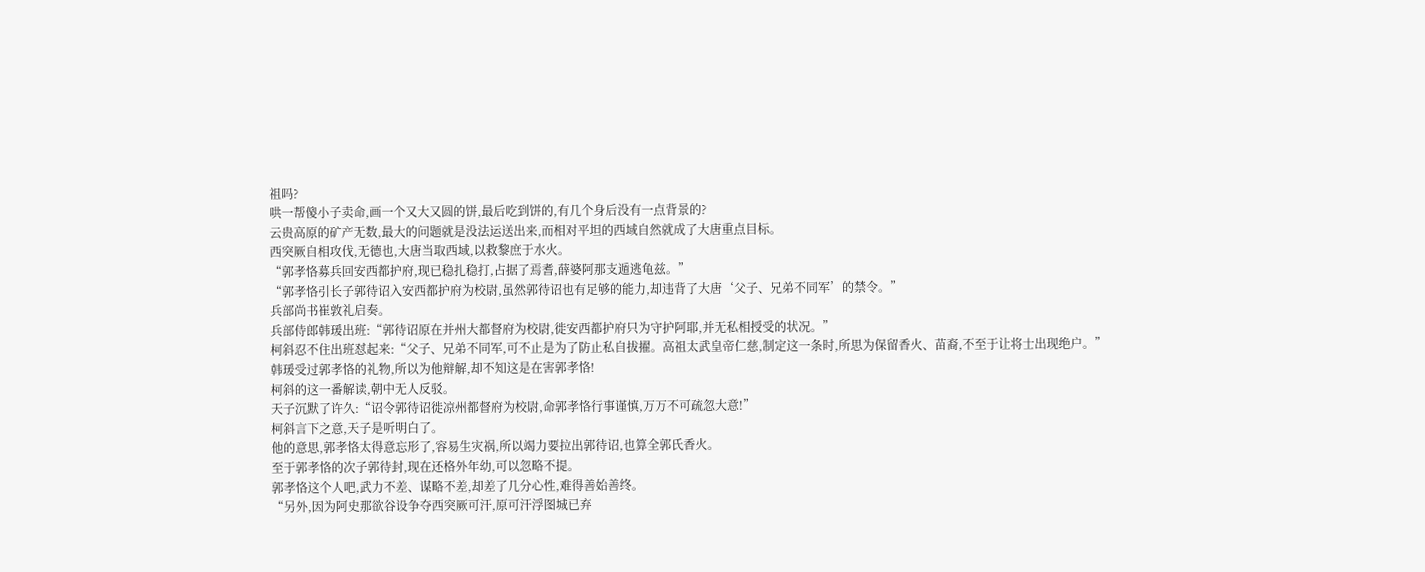祖吗?
哄一帮傻小子卖命,画一个又大又圆的饼,最后吃到饼的,有几个身后没有一点背景的?
云贵高原的矿产无数,最大的问题就是没法运送出来,而相对平坦的西域自然就成了大唐重点目标。
西突厥自相攻伐,无德也,大唐当取西域,以救黎庶于水火。
“郭孝恪募兵回安西都护府,现已稳扎稳打,占据了焉耆,薛婆阿那支遁逃龟兹。”
“郭孝恪引长子郭待诏入安西都护府为校尉,虽然郭待诏也有足够的能力,却违背了大唐‘父子、兄弟不同军’的禁令。”
兵部尚书崔敦礼启奏。
兵部侍郎韩瑗出班:“郭待诏原在并州大都督府为校尉,徙安西都护府只为守护阿耶,并无私相授受的状况。”
柯斜忍不住出班怼起来:“父子、兄弟不同军,可不止是为了防止私自拔擢。高祖太武皇帝仁慈,制定这一条时,所思为保留香火、苗裔,不至于让将士出现绝户。”
韩瑗受过郭孝恪的礼物,所以为他辩解,却不知这是在害郭孝恪!
柯斜的这一番解读,朝中无人反驳。
天子沉默了许久:“诏令郭待诏徙凉州都督府为校尉,命郭孝恪行事谨慎,万万不可疏忽大意!”
柯斜言下之意,天子是听明白了。
他的意思,郭孝恪太得意忘形了,容易生灾祸,所以竭力要拉出郭待诏,也算全郭氏香火。
至于郭孝恪的次子郭待封,现在还格外年幼,可以忽略不提。
郭孝恪这个人吧,武力不差、谋略不差,却差了几分心性,难得善始善终。
“另外,因为阿史那欲谷设争夺西突厥可汗,原可汗浮图城已弃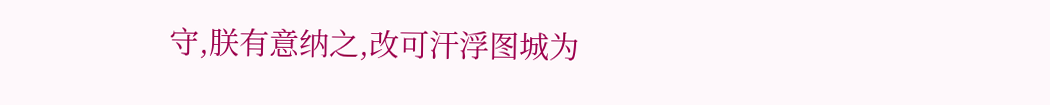守,朕有意纳之,改可汗浮图城为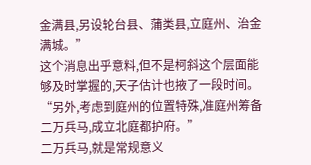金满县,另设轮台县、蒲类县,立庭州、治金满城。”
这个消息出乎意料,但不是柯斜这个层面能够及时掌握的,天子估计也掖了一段时间。
“另外,考虑到庭州的位置特殊,准庭州筹备二万兵马,成立北庭都护府。”
二万兵马,就是常规意义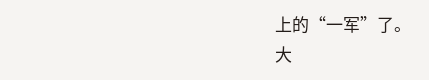上的“一军”了。
大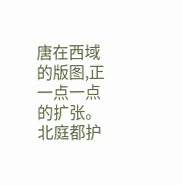唐在西域的版图,正一点一点的扩张。
北庭都护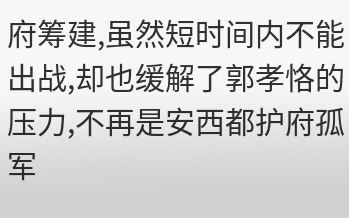府筹建,虽然短时间内不能出战,却也缓解了郭孝恪的压力,不再是安西都护府孤军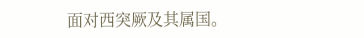面对西突厥及其属国。